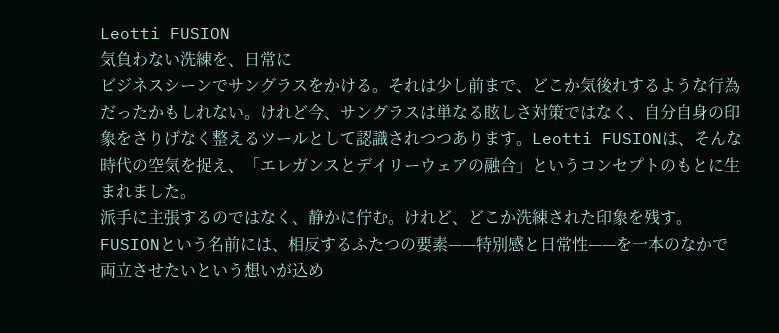Leotti FUSION
気負わない洗練を、日常に
ビジネスシーンでサングラスをかける。それは少し前まで、どこか気後れするような行為だったかもしれない。けれど今、サングラスは単なる眩しさ対策ではなく、自分自身の印象をさりげなく整えるツールとして認識されつつあります。Leotti FUSIONは、そんな時代の空気を捉え、「エレガンスとデイリーウェアの融合」というコンセプトのもとに生まれました。
派手に主張するのではなく、静かに佇む。けれど、どこか洗練された印象を残す。FUSIONという名前には、相反するふたつの要素——特別感と日常性——を一本のなかで両立させたいという想いが込め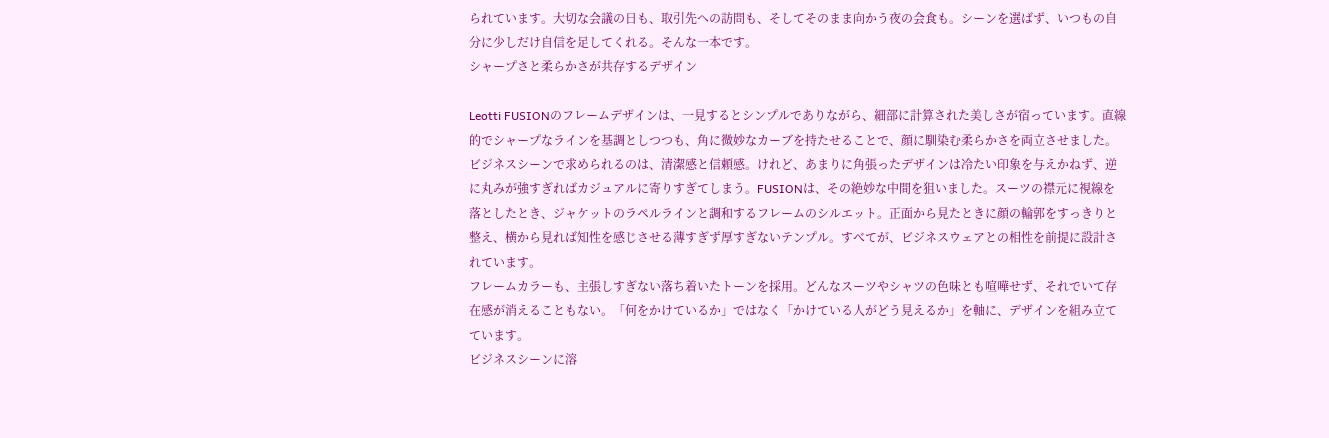られています。大切な会議の日も、取引先への訪問も、そしてそのまま向かう夜の会食も。シーンを選ばず、いつもの自分に少しだけ自信を足してくれる。そんな一本です。
シャープさと柔らかさが共存するデザイン

Leotti FUSIONのフレームデザインは、一見するとシンプルでありながら、細部に計算された美しさが宿っています。直線的でシャープなラインを基調としつつも、角に微妙なカーブを持たせることで、顔に馴染む柔らかさを両立させました。
ビジネスシーンで求められるのは、清潔感と信頼感。けれど、あまりに角張ったデザインは冷たい印象を与えかねず、逆に丸みが強すぎればカジュアルに寄りすぎてしまう。FUSIONは、その絶妙な中間を狙いました。スーツの襟元に視線を落としたとき、ジャケットのラペルラインと調和するフレームのシルエット。正面から見たときに顔の輪郭をすっきりと整え、横から見れば知性を感じさせる薄すぎず厚すぎないテンプル。すべてが、ビジネスウェアとの相性を前提に設計されています。
フレームカラーも、主張しすぎない落ち着いたトーンを採用。どんなスーツやシャツの色味とも喧嘩せず、それでいて存在感が消えることもない。「何をかけているか」ではなく「かけている人がどう見えるか」を軸に、デザインを組み立てています。
ビジネスシーンに溶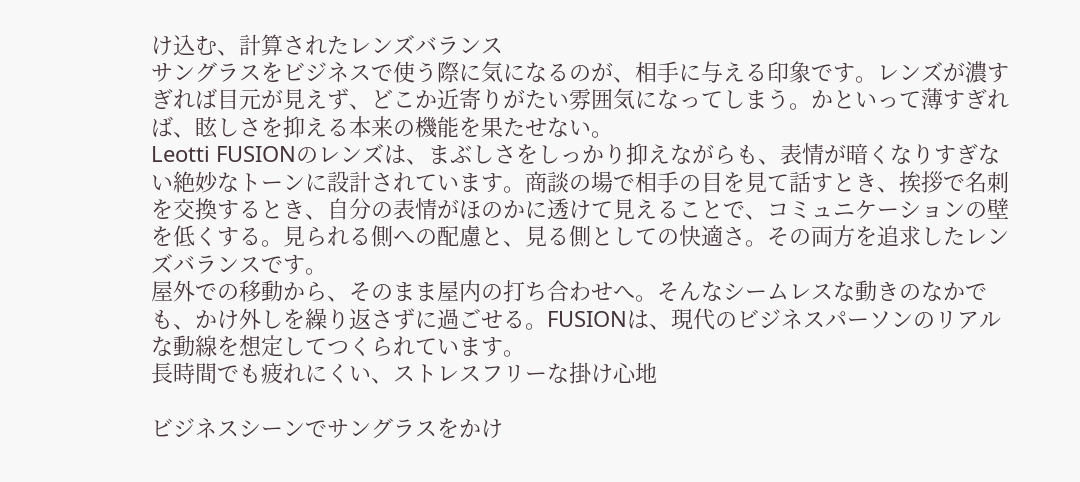け込む、計算されたレンズバランス
サングラスをビジネスで使う際に気になるのが、相手に与える印象です。レンズが濃すぎれば目元が見えず、どこか近寄りがたい雰囲気になってしまう。かといって薄すぎれば、眩しさを抑える本来の機能を果たせない。
Leotti FUSIONのレンズは、まぶしさをしっかり抑えながらも、表情が暗くなりすぎない絶妙なトーンに設計されています。商談の場で相手の目を見て話すとき、挨拶で名刺を交換するとき、自分の表情がほのかに透けて見えることで、コミュニケーションの壁を低くする。見られる側への配慮と、見る側としての快適さ。その両方を追求したレンズバランスです。
屋外での移動から、そのまま屋内の打ち合わせへ。そんなシームレスな動きのなかでも、かけ外しを繰り返さずに過ごせる。FUSIONは、現代のビジネスパーソンのリアルな動線を想定してつくられています。
長時間でも疲れにくい、ストレスフリーな掛け心地

ビジネスシーンでサングラスをかけ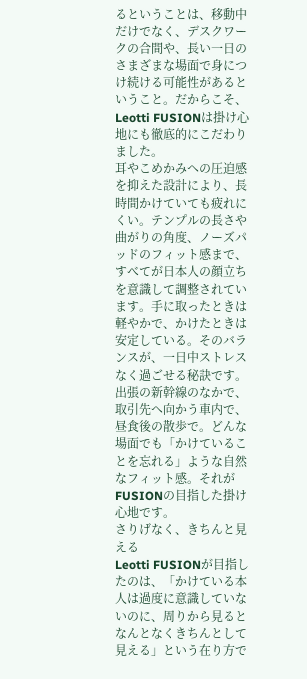るということは、移動中だけでなく、デスクワークの合間や、長い一日のさまざまな場面で身につけ続ける可能性があるということ。だからこそ、Leotti FUSIONは掛け心地にも徹底的にこだわりました。
耳やこめかみへの圧迫感を抑えた設計により、長時間かけていても疲れにくい。テンプルの長さや曲がりの角度、ノーズパッドのフィット感まで、すべてが日本人の顔立ちを意識して調整されています。手に取ったときは軽やかで、かけたときは安定している。そのバランスが、一日中ストレスなく過ごせる秘訣です。
出張の新幹線のなかで、取引先へ向かう車内で、昼食後の散歩で。どんな場面でも「かけていることを忘れる」ような自然なフィット感。それがFUSIONの目指した掛け心地です。
さりげなく、きちんと見える
Leotti FUSIONが目指したのは、「かけている本人は過度に意識していないのに、周りから見るとなんとなくきちんとして見える」という在り方で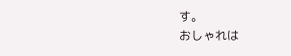す。
おしゃれは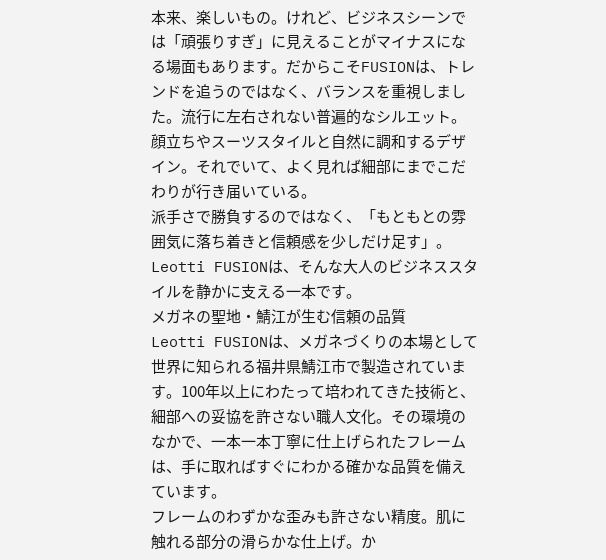本来、楽しいもの。けれど、ビジネスシーンでは「頑張りすぎ」に見えることがマイナスになる場面もあります。だからこそFUSIONは、トレンドを追うのではなく、バランスを重視しました。流行に左右されない普遍的なシルエット。顔立ちやスーツスタイルと自然に調和するデザイン。それでいて、よく見れば細部にまでこだわりが行き届いている。
派手さで勝負するのではなく、「もともとの雰囲気に落ち着きと信頼感を少しだけ足す」。Leotti FUSIONは、そんな大人のビジネススタイルを静かに支える一本です。
メガネの聖地・鯖江が生む信頼の品質
Leotti FUSIONは、メガネづくりの本場として世界に知られる福井県鯖江市で製造されています。100年以上にわたって培われてきた技術と、細部への妥協を許さない職人文化。その環境のなかで、一本一本丁寧に仕上げられたフレームは、手に取ればすぐにわかる確かな品質を備えています。
フレームのわずかな歪みも許さない精度。肌に触れる部分の滑らかな仕上げ。か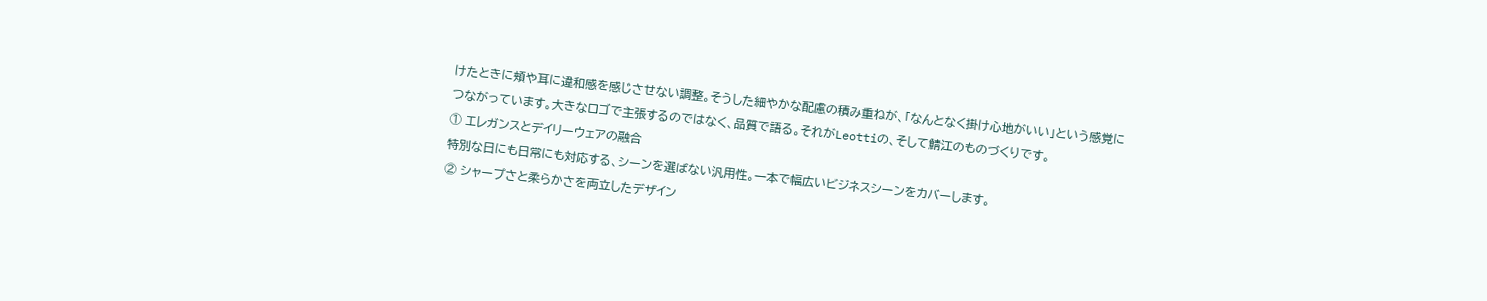けたときに頬や耳に違和感を感じさせない調整。そうした細やかな配慮の積み重ねが、「なんとなく掛け心地がいい」という感覚につながっています。大きなロゴで主張するのではなく、品質で語る。それがLeottiの、そして鯖江のものづくりです。
① エレガンスとデイリーウェアの融合
特別な日にも日常にも対応する、シーンを選ばない汎用性。一本で幅広いビジネスシーンをカバーします。
② シャープさと柔らかさを両立したデザイン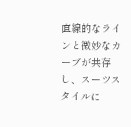直線的なラインと微妙なカーブが共存し、スーツスタイルに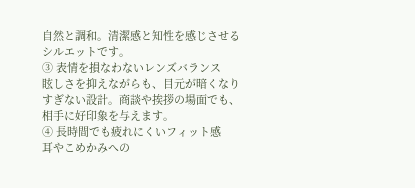自然と調和。清潔感と知性を感じさせるシルエットです。
③ 表情を損なわないレンズバランス
眩しさを抑えながらも、目元が暗くなりすぎない設計。商談や挨拶の場面でも、相手に好印象を与えます。
④ 長時間でも疲れにくいフィット感
耳やこめかみへの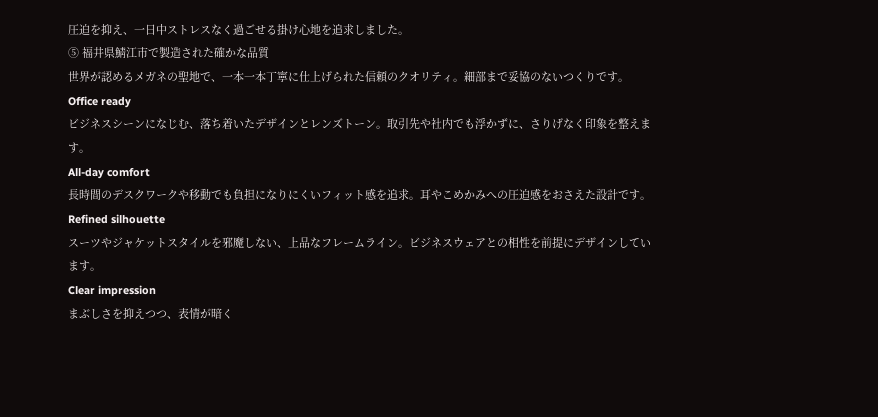圧迫を抑え、一日中ストレスなく過ごせる掛け心地を追求しました。
⑤ 福井県鯖江市で製造された確かな品質
世界が認めるメガネの聖地で、一本一本丁寧に仕上げられた信頼のクオリティ。細部まで妥協のないつくりです。
Office ready
ビジネスシーンになじむ、落ち着いたデザインとレンズトーン。取引先や社内でも浮かずに、さりげなく印象を整えます。
All-day comfort
長時間のデスクワークや移動でも負担になりにくいフィット感を追求。耳やこめかみへの圧迫感をおさえた設計です。
Refined silhouette
スーツやジャケットスタイルを邪魔しない、上品なフレームライン。ビジネスウェアとの相性を前提にデザインしています。
Clear impression
まぶしさを抑えつつ、表情が暗く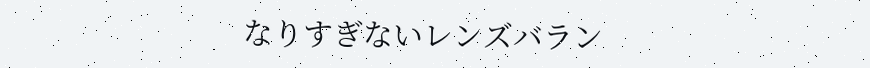なりすぎないレンズバラン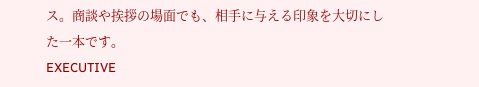ス。商談や挨拶の場面でも、相手に与える印象を大切にした一本です。
EXECUTIVE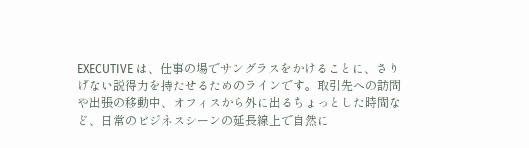EXECUTIVE は、仕事の場でサングラスをかけることに、さりげない説得力を持たせるためのラインです。取引先への訪問や出張の移動中、オフィスから外に出るちょっとした時間など、日常のビジネスシーンの延長線上で自然に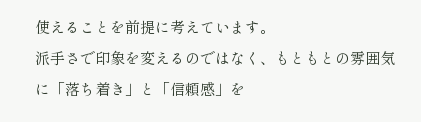使えることを前提に考えています。
派手さで印象を変えるのではなく、もともとの雰囲気に「落ち着き」と「信頼感」を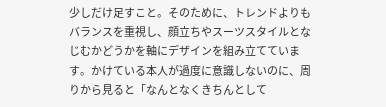少しだけ足すこと。そのために、トレンドよりもバランスを重視し、顔立ちやスーツスタイルとなじむかどうかを軸にデザインを組み立てています。かけている本人が過度に意識しないのに、周りから見ると「なんとなくきちんとして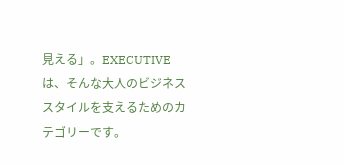見える」。EXECUTIVE は、そんな大人のビジネススタイルを支えるためのカテゴリーです。